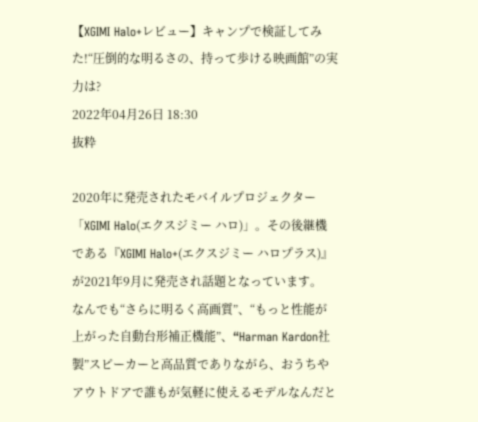【XGIMI Halo+レビュー】キャンプで検証してみた!“圧倒的な明るさの、持って歩ける映画館”の実力は?
2022年04月26日 18:30
抜粋

2020年に発売されたモバイルプロジェクター「XGIMI Halo(エクスジミー ハロ)」。その後継機である『XGIMI Halo+(エクスジミー ハロプラス)』が2021年9月に発売され話題となっています。
なんでも“さらに明るく高画質”、“もっと性能が上がった自動台形補正機能”、“Harman Kardon社製”スピーカーと高品質でありながら、おうちやアウトドアで誰もが気軽に使えるモデルなんだと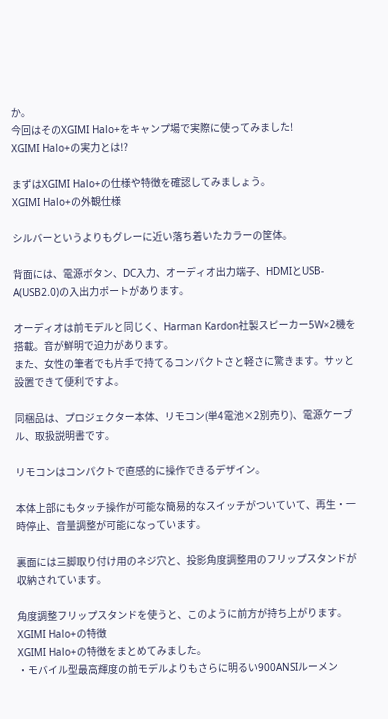か。
今回はそのXGIMI Halo+をキャンプ場で実際に使ってみました!
XGIMI Halo+の実力とは!?

まずはXGIMI Halo+の仕様や特徴を確認してみましょう。
XGIMI Halo+の外観仕様

シルバーというよりもグレーに近い落ち着いたカラーの筐体。

背面には、電源ボタン、DC入力、オーディオ出力端子、HDMIとUSB-A(USB2.0)の入出力ポートがあります。

オーディオは前モデルと同じく、Harman Kardon社製スピーカー5W×2機を搭載。音が鮮明で迫力があります。
また、女性の筆者でも片手で持てるコンパクトさと軽さに驚きます。サッと設置できて便利ですよ。

同梱品は、プロジェクター本体、リモコン(単4電池×2別売り)、電源ケーブル、取扱説明書です。

リモコンはコンパクトで直感的に操作できるデザイン。

本体上部にもタッチ操作が可能な簡易的なスイッチがついていて、再生・一時停止、音量調整が可能になっています。

裏面には三脚取り付け用のネジ穴と、投影角度調整用のフリップスタンドが収納されています。

角度調整フリップスタンドを使うと、このように前方が持ち上がります。
XGIMI Halo+の特徴
XGIMI Halo+の特徴をまとめてみました。
・モバイル型最高輝度の前モデルよりもさらに明るい900ANSIルーメン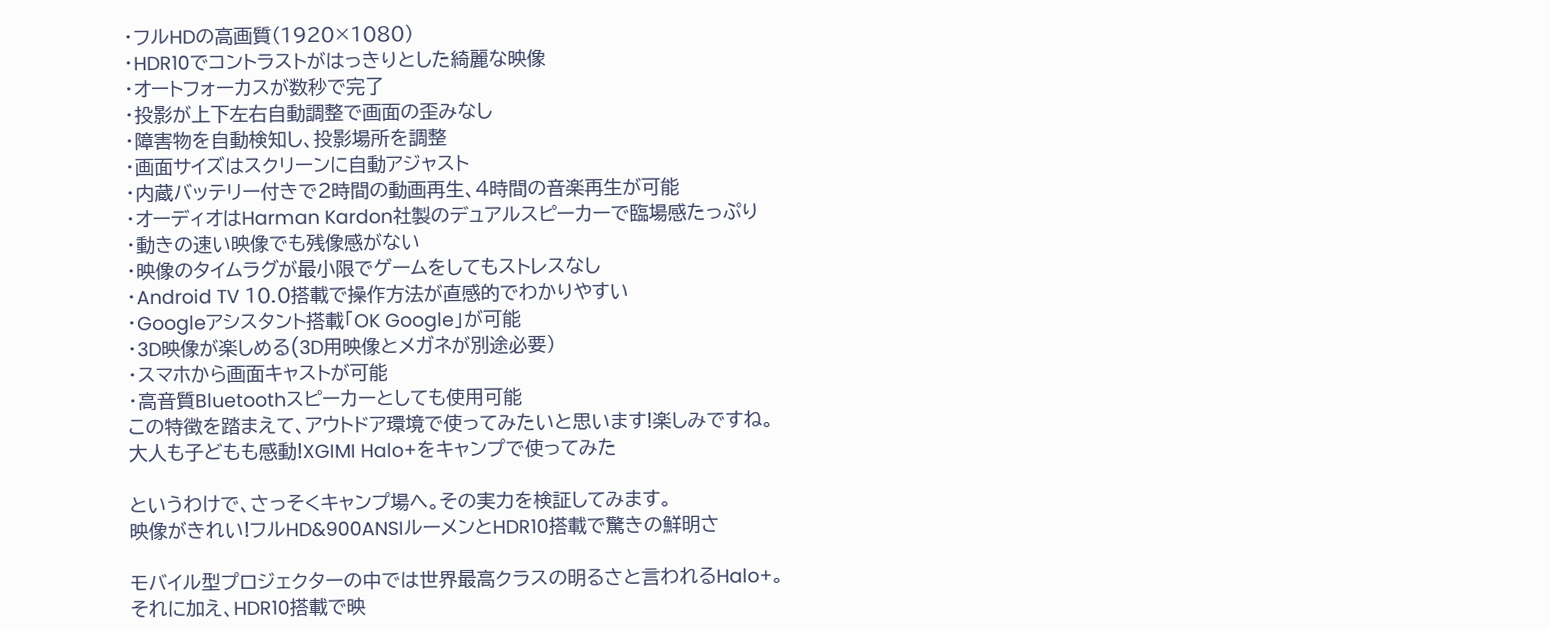・フルHDの高画質(1920×1080)
・HDR10でコントラストがはっきりとした綺麗な映像
・オートフォーカスが数秒で完了
・投影が上下左右自動調整で画面の歪みなし
・障害物を自動検知し、投影場所を調整
・画面サイズはスクリーンに自動アジャスト
・内蔵バッテリー付きで2時間の動画再生、4時間の音楽再生が可能
・オーディオはHarman Kardon社製のデュアルスピーカーで臨場感たっぷり
・動きの速い映像でも残像感がない
・映像のタイムラグが最小限でゲームをしてもストレスなし
・Android TV 10.0搭載で操作方法が直感的でわかりやすい
・Googleアシスタント搭載「OK Google」が可能
・3D映像が楽しめる(3D用映像とメガネが別途必要)
・スマホから画面キャストが可能
・高音質Bluetoothスピーカーとしても使用可能
この特徴を踏まえて、アウトドア環境で使ってみたいと思います!楽しみですね。
大人も子どもも感動!XGIMI Halo+をキャンプで使ってみた

というわけで、さっそくキャンプ場へ。その実力を検証してみます。
映像がきれい!フルHD&900ANSIルーメンとHDR10搭載で驚きの鮮明さ

モバイル型プロジェクターの中では世界最高クラスの明るさと言われるHalo+。
それに加え、HDR10搭載で映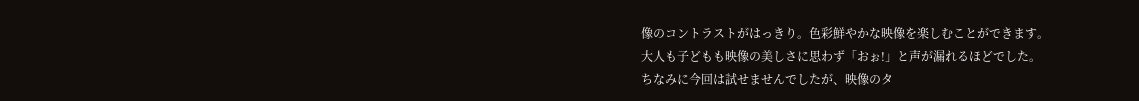像のコントラストがはっきり。色彩鮮やかな映像を楽しむことができます。
大人も子どもも映像の美しさに思わず「おぉ!」と声が漏れるほどでした。
ちなみに今回は試せませんでしたが、映像のタ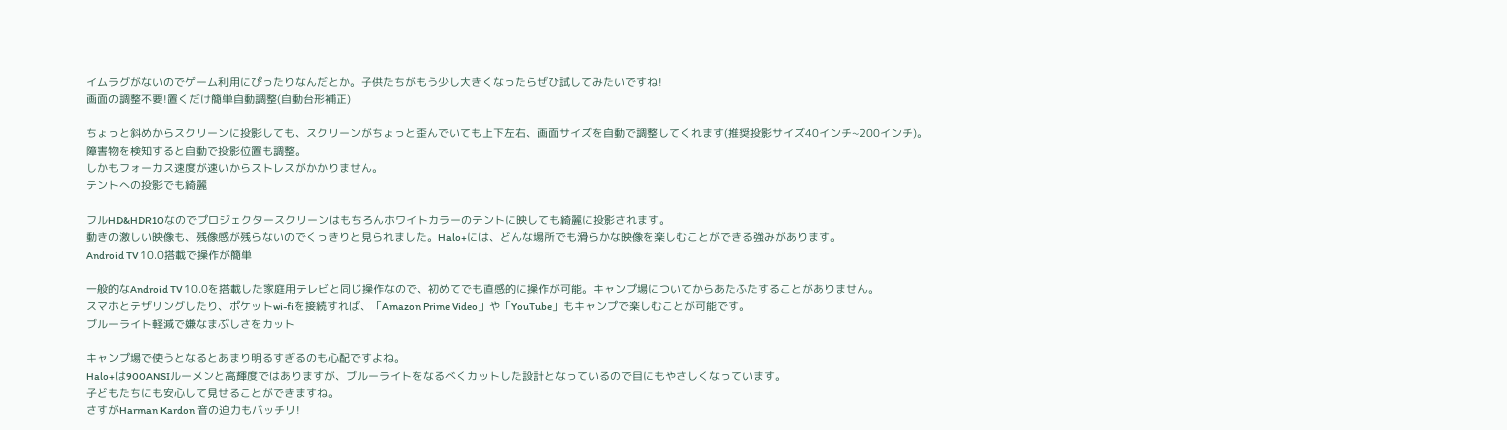イムラグがないのでゲーム利用にぴったりなんだとか。子供たちがもう少し大きくなったらぜひ試してみたいですね!
画面の調整不要!置くだけ簡単自動調整(自動台形補正)

ちょっと斜めからスクリーンに投影しても、スクリーンがちょっと歪んでいても上下左右、画面サイズを自動で調整してくれます(推奨投影サイズ40インチ~200インチ)。
障害物を検知すると自動で投影位置も調整。
しかもフォーカス速度が速いからストレスがかかりません。
テントへの投影でも綺麗

フルHD&HDR10なのでプロジェクタースクリーンはもちろんホワイトカラーのテントに映しても綺麗に投影されます。
動きの激しい映像も、残像感が残らないのでくっきりと見られました。Halo+には、どんな場所でも滑らかな映像を楽しむことができる強みがあります。
Android TV 10.0搭載で操作が簡単

一般的なAndroid TV 10.0を搭載した家庭用テレビと同じ操作なので、初めてでも直感的に操作が可能。キャンプ場についてからあたふたすることがありません。
スマホとテザリングしたり、ポケットwi-fiを接続すれば、「Amazon Prime Video」や「YouTube」もキャンプで楽しむことが可能です。
ブルーライト軽減で嫌なまぶしさをカット

キャンプ場で使うとなるとあまり明るすぎるのも心配ですよね。
Halo+は900ANSIルーメンと高輝度ではありますが、ブルーライトをなるべくカットした設計となっているので目にもやさしくなっています。
子どもたちにも安心して見せることができますね。
さすがHarman Kardon 音の迫力もバッチリ!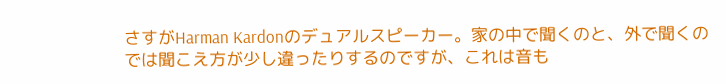さすがHarman Kardonのデュアルスピーカー。家の中で聞くのと、外で聞くのでは聞こえ方が少し違ったりするのですが、これは音も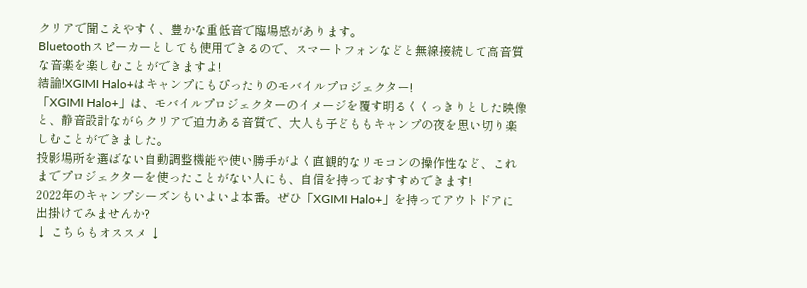クリアで聞こえやすく、豊かな重低音で臨場感があります。
Bluetoothスピーカーとしても使用できるので、スマートフォンなどと無線接続して高音質な音楽を楽しむことができますよ!
結論!XGIMI Halo+はキャンプにもぴったりのモバイルプロジェクター!
「XGIMI Halo+」は、モバイルプロジェクターのイメージを覆す明るくくっきりとした映像と、静音設計ながらクリアで迫力ある音質で、大人も子どももキャンプの夜を思い切り楽しむことができました。
投影場所を選ばない自動調整機能や使い勝手がよく直観的なリモコンの操作性など、これまでプロジェクターを使ったことがない人にも、自信を持っておすすめできます!
2022年のキャンプシーズンもいよいよ本番。ぜひ「XGIMI Halo+」を持ってアウトドアに出掛けてみませんか?
↓ こちらもオススメ ↓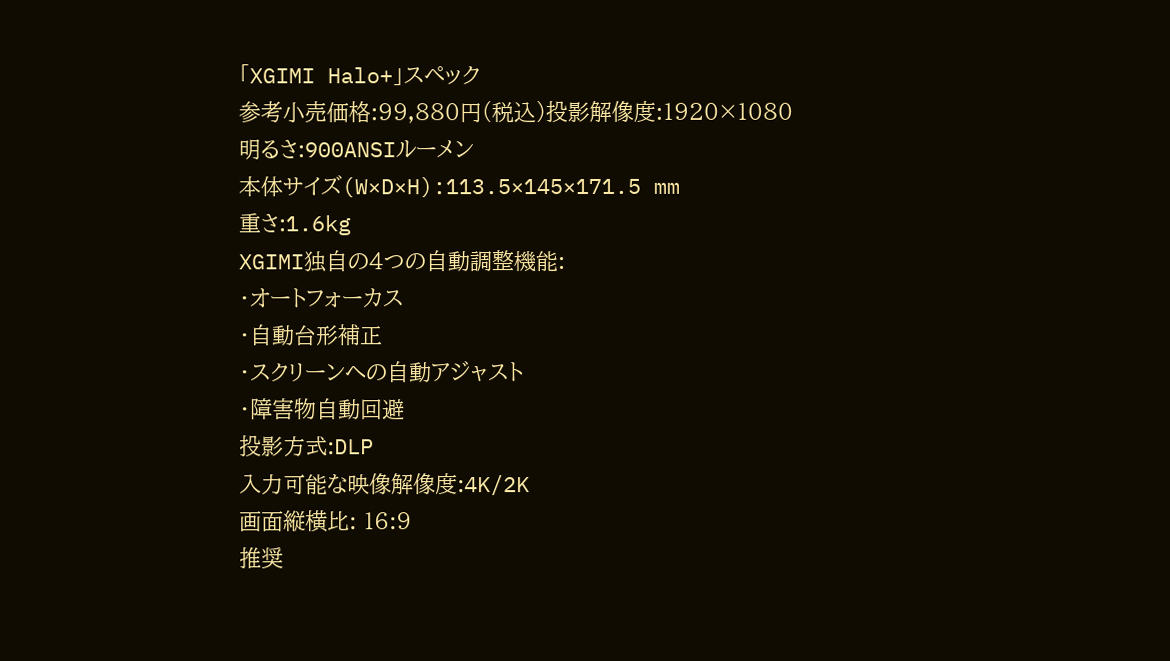「XGIMI Halo+」スペック
参考小売価格:99,880円(税込)投影解像度:1920×1080
明るさ:900ANSIルーメン
本体サイズ(W×D×H):113.5×145×171.5 mm
重さ:1.6kg
XGIMI独自の4つの自動調整機能:
・オートフォーカス
・自動台形補正
・スクリーンへの自動アジャスト
・障害物自動回避
投影方式:DLP
入力可能な映像解像度:4K/2K
画面縦横比: 16:9
推奨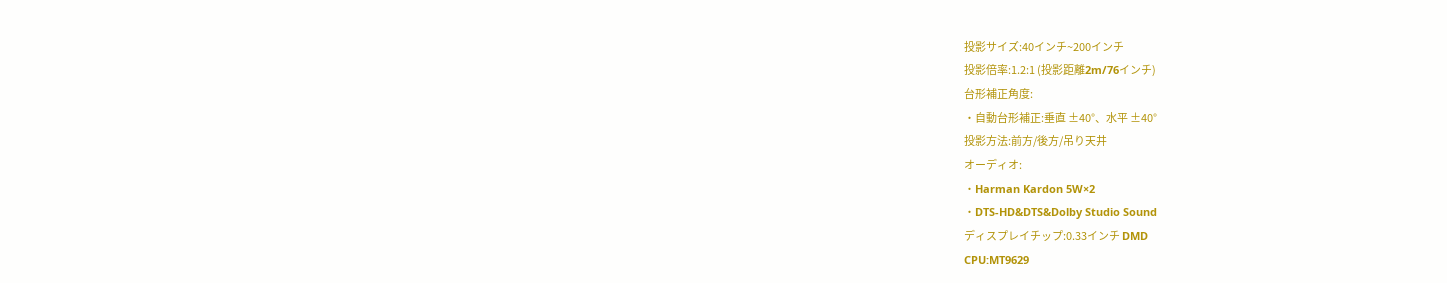投影サイズ:40インチ~200インチ
投影倍率:1.2:1 (投影距離2m/76インチ)
台形補正角度:
・自動台形補正:垂直 ±40°、水平 ±40°
投影方法:前方/後方/吊り天井
オーディオ:
・Harman Kardon 5W×2
・DTS-HD&DTS&Dolby Studio Sound
ディスプレイチップ:0.33インチ DMD
CPU:MT9629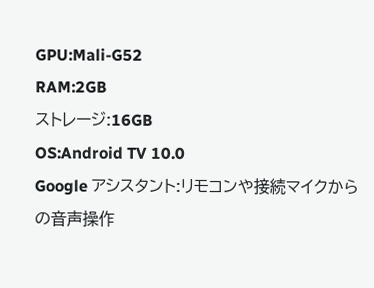GPU:Mali-G52
RAM:2GB
ストレージ:16GB
OS:Android TV 10.0
Google アシスタント:リモコンや接続マイクからの音声操作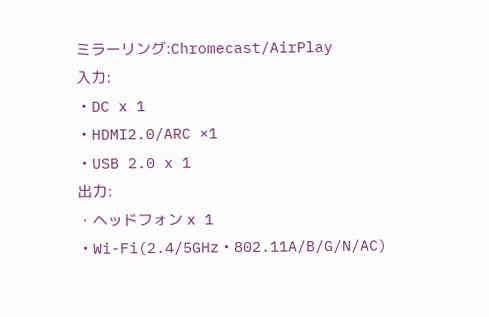ミラーリング:Chromecast/AirPlay
入力:
・DC x 1
・HDMI2.0/ARC ×1
・USB 2.0 x 1
出力:
・ヘッドフォン x 1
・Wi-Fi(2.4/5GHz・802.11A/B/G/N/AC)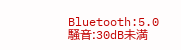Bluetooth:5.0
騒音:30dB未満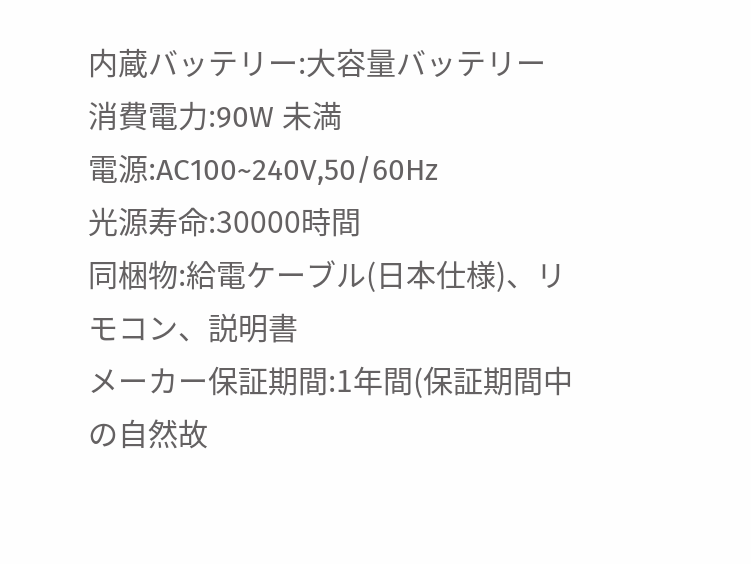内蔵バッテリー:大容量バッテリー
消費電力:90W 未満
電源:AC100~240V,50/60Hz
光源寿命:30000時間
同梱物:給電ケーブル(日本仕様)、リモコン、説明書
メーカー保証期間:1年間(保証期間中の自然故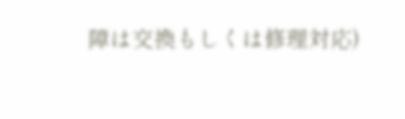障は交換もしくは修理対応)